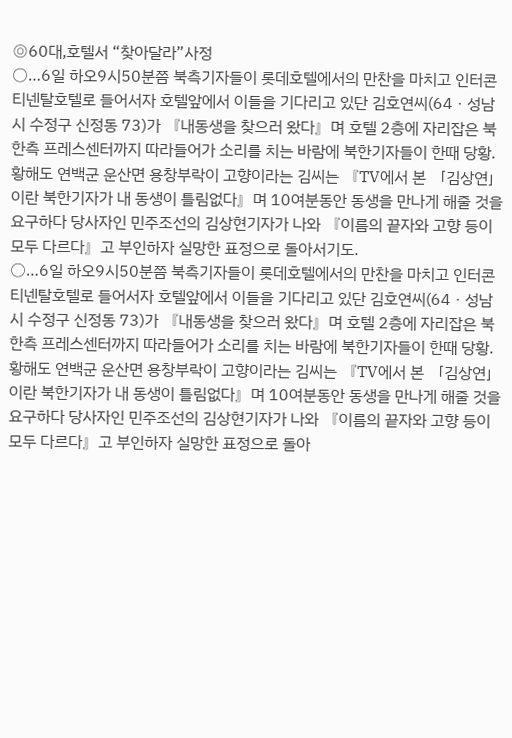◎60대,호텔서 “찾아달라”사정
○…6일 하오9시50분쯤 북측기자들이 롯데호텔에서의 만찬을 마치고 인터콘티넨탈호텔로 들어서자 호텔앞에서 이들을 기다리고 있단 김호연씨(64ㆍ성남시 수정구 신정동 73)가 『내동생을 찾으러 왔다』며 호텔 2층에 자리잡은 북한측 프레스센터까지 따라들어가 소리를 치는 바람에 북한기자들이 한때 당황.
황해도 연백군 운산면 용창부락이 고향이라는 김씨는 『TV에서 본 「김상연」이란 북한기자가 내 동생이 틀림없다』며 10여분동안 동생을 만나게 해줄 것을 요구하다 당사자인 민주조선의 김상현기자가 나와 『이름의 끝자와 고향 등이 모두 다르다』고 부인하자 실망한 표정으로 돌아서기도.
○…6일 하오9시50분쯤 북측기자들이 롯데호텔에서의 만찬을 마치고 인터콘티넨탈호텔로 들어서자 호텔앞에서 이들을 기다리고 있단 김호연씨(64ㆍ성남시 수정구 신정동 73)가 『내동생을 찾으러 왔다』며 호텔 2층에 자리잡은 북한측 프레스센터까지 따라들어가 소리를 치는 바람에 북한기자들이 한때 당황.
황해도 연백군 운산면 용창부락이 고향이라는 김씨는 『TV에서 본 「김상연」이란 북한기자가 내 동생이 틀림없다』며 10여분동안 동생을 만나게 해줄 것을 요구하다 당사자인 민주조선의 김상현기자가 나와 『이름의 끝자와 고향 등이 모두 다르다』고 부인하자 실망한 표정으로 돌아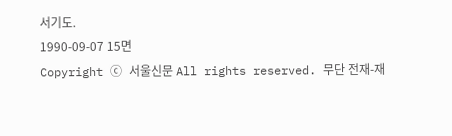서기도.
1990-09-07 15면
Copyright ⓒ 서울신문 All rights reserved. 무단 전재-재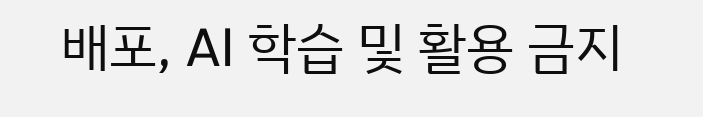배포, AI 학습 및 활용 금지